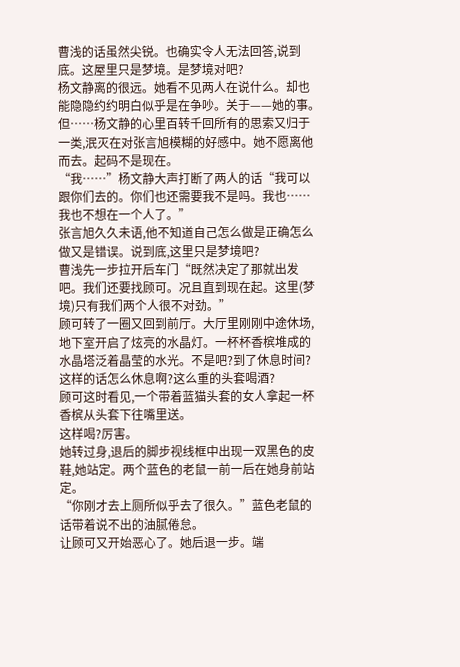曹浅的话虽然尖锐。也确实令人无法回答,说到底。这屋里只是梦境。是梦境对吧?
杨文静离的很远。她看不见两人在说什么。却也能隐隐约约明白似乎是在争吵。关于——她的事。
但……杨文静的心里百转千回所有的思索又归于一类,泯灭在对张言旭模糊的好感中。她不愿离他而去。起码不是现在。
“我……”杨文静大声打断了两人的话“我可以跟你们去的。你们也还需要我不是吗。我也……我也不想在一个人了。”
张言旭久久未语,他不知道自己怎么做是正确怎么做又是错误。说到底,这里只是梦境吧?
曹浅先一步拉开后车门“既然决定了那就出发吧。我们还要找顾可。况且直到现在起。这里(梦境)只有我们两个人很不对劲。”
顾可转了一圈又回到前厅。大厅里刚刚中途休场,地下室开启了炫亮的水晶灯。一杯杯香槟堆成的水晶塔泛着晶莹的水光。不是吧?到了休息时间?这样的话怎么休息啊?这么重的头套喝酒?
顾可这时看见,一个带着蓝猫头套的女人拿起一杯香槟从头套下往嘴里送。
这样喝?厉害。
她转过身,退后的脚步视线框中出现一双黑色的皮鞋,她站定。两个蓝色的老鼠一前一后在她身前站定。
“你刚才去上厕所似乎去了很久。”蓝色老鼠的话带着说不出的油腻倦怠。
让顾可又开始恶心了。她后退一步。端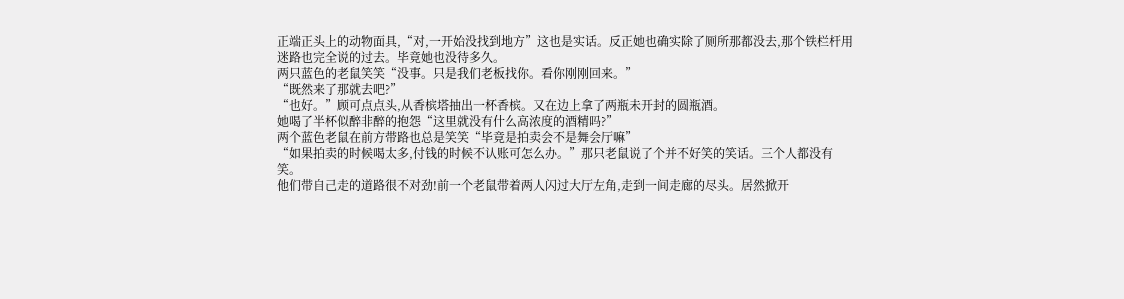正端正头上的动物面具,“对,一开始没找到地方”这也是实话。反正她也确实除了厕所那都没去,那个铁栏杆用迷路也完全说的过去。毕竟她也没待多久。
两只蓝色的老鼠笑笑“没事。只是我们老板找你。看你刚刚回来。”
“既然来了那就去吧?”
“也好。”顾可点点头,从香槟塔抽出一杯香槟。又在边上拿了两瓶未开封的圆瓶酒。
她喝了半杯似醉非醉的抱怨“这里就没有什么高浓度的酒精吗?”
两个蓝色老鼠在前方带路也总是笑笑“毕竟是拍卖会不是舞会厅嘛”
“如果拍卖的时候喝太多,付钱的时候不认账可怎么办。”那只老鼠说了个并不好笑的笑话。三个人都没有笑。
他们带自己走的道路很不对劲!前一个老鼠带着两人闪过大厅左角,走到一间走廊的尽头。居然掀开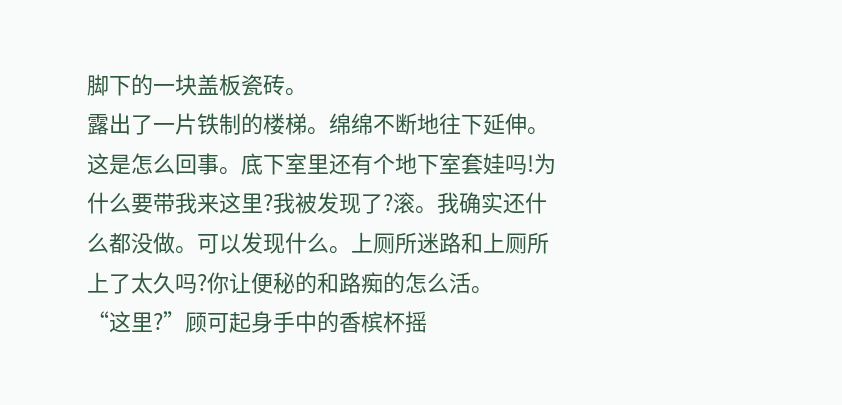脚下的一块盖板瓷砖。
露出了一片铁制的楼梯。绵绵不断地往下延伸。
这是怎么回事。底下室里还有个地下室套娃吗!为什么要带我来这里?我被发现了?滚。我确实还什么都没做。可以发现什么。上厕所迷路和上厕所上了太久吗?你让便秘的和路痴的怎么活。
“这里?”顾可起身手中的香槟杯摇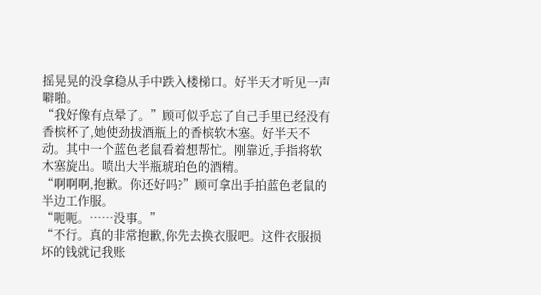摇晃晃的没拿稳从手中跌入楼梯口。好半天才听见一声噼啪。
“我好像有点晕了。”顾可似乎忘了自己手里已经没有香槟杯了,她使劲拔酒瓶上的香槟软木塞。好半天不动。其中一个蓝色老鼠看着想帮忙。刚靠近,手指将软木塞旋出。喷出大半瓶琥珀色的酒精。
“啊啊啊,抱歉。你还好吗?”顾可拿出手拍蓝色老鼠的半边工作服。
“呃呃。……没事。”
“不行。真的非常抱歉,你先去换衣服吧。这件衣服损坏的钱就记我账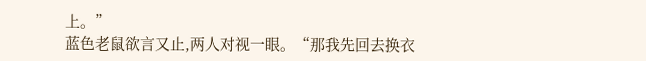上。”
蓝色老鼠欲言又止,两人对视一眼。“那我先回去换衣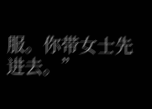服。你带女士先进去。”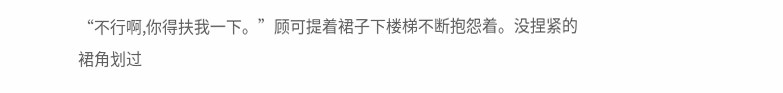“不行啊,你得扶我一下。”顾可提着裙子下楼梯不断抱怨着。没捏紧的裙角划过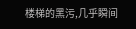楼梯的黑污,几乎瞬间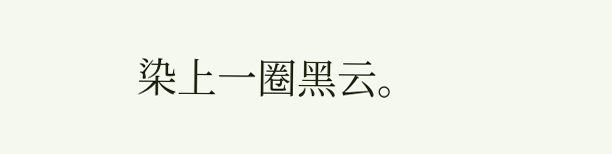染上一圈黑云。